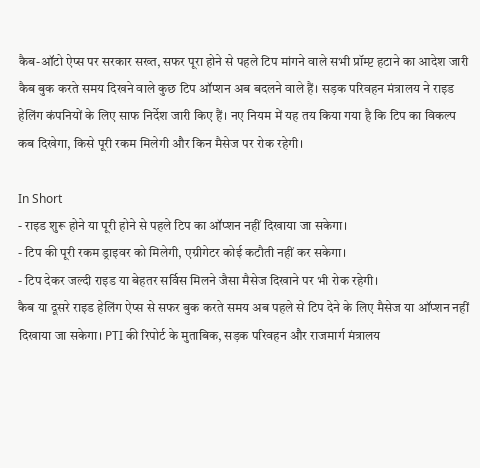कैब-ऑटो ऐप्स पर सरकार सख्त, सफर पूरा होने से पहले टिप मांगने वाले सभी प्रॉम्प्ट हटाने का आदेश जारी
कैब बुक करते समय दिखने वाले कुछ टिप ऑप्शन अब बदलने वाले हैं। सड़क परिवहन मंत्रालय ने राइड हेलिंग कंपनियों के लिए साफ निर्देश जारी किए हैं। नए नियम में यह तय किया गया है कि टिप का विकल्प कब दिखेगा, किसे पूरी रकम मिलेगी और किन मैसेज पर रोक रहेगी।

In Short
- राइड शुरू होने या पूरी होने से पहले टिप का ऑप्शन नहीं दिखाया जा सकेगा।
- टिप की पूरी रकम ड्राइवर को मिलेगी, एग्रीगेटर कोई कटौती नहीं कर सकेगा।
- टिप देकर जल्दी राइड या बेहतर सर्विस मिलने जैसा मैसेज दिखाने पर भी रोक रहेगी।
कैब या दूसरे राइड हेलिंग ऐप्स से सफर बुक करते समय अब पहले से टिप देने के लिए मैसेज या ऑप्शन नहीं दिखाया जा सकेगा। PTI की रिपोर्ट के मुताबिक, सड़क परिवहन और राजमार्ग मंत्रालय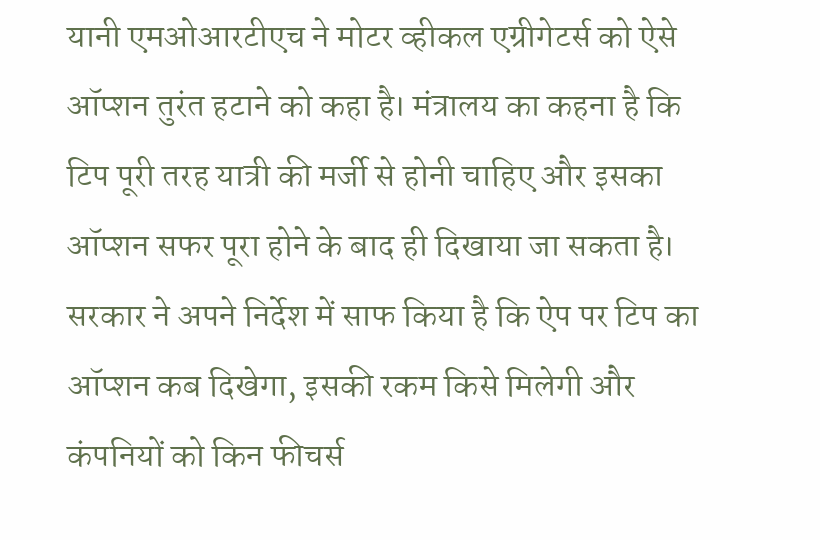यानी एमओआरटीएच ने मोटर व्हीकल एग्रीगेटर्स को ऐसे ऑप्शन तुरंत हटाने को कहा है। मंत्रालय का कहना है कि टिप पूरी तरह यात्री की मर्जी से होनी चाहिए और इसका ऑप्शन सफर पूरा होने के बाद ही दिखाया जा सकता है। सरकार ने अपने निर्देश में साफ किया है कि ऐप पर टिप का ऑप्शन कब दिखेगा, इसकी रकम किसे मिलेगी और कंपनियों को किन फीचर्स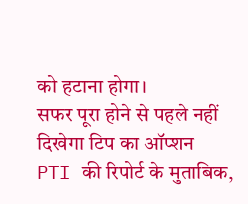को हटाना होगा।
सफर पूरा होने से पहले नहीं दिखेगा टिप का ऑप्शन
PTI की रिपोर्ट के मुताबिक,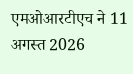एमओआरटीएच ने 11 अगस्त 2026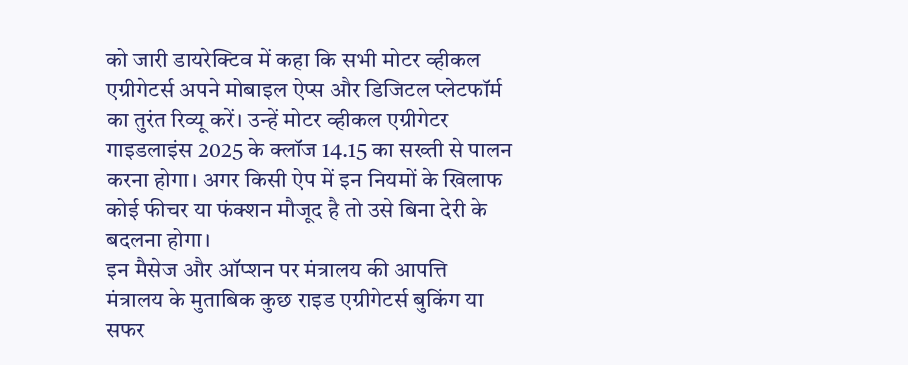को जारी डायरेक्टिव में कहा कि सभी मोटर व्हीकल एग्रीगेटर्स अपने मोबाइल ऐप्स और डिजिटल प्लेटफॉर्म का तुरंत रिव्यू करें। उन्हें मोटर व्हीकल एग्रीगेटर गाइडलाइंस 2025 के क्लॉज 14.15 का सख्ती से पालन करना होगा। अगर किसी ऐप में इन नियमों के खिलाफ कोई फीचर या फंक्शन मौजूद है तो उसे बिना देरी के बदलना होगा।
इन मैसेज और ऑप्शन पर मंत्रालय की आपत्ति
मंत्रालय के मुताबिक कुछ राइड एग्रीगेटर्स बुकिंग या सफर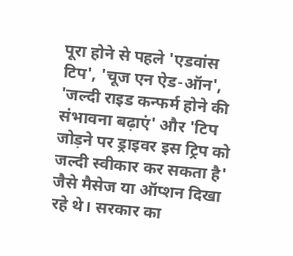पूरा होने से पहले 'एडवांस टिप', 'चूज एन ऐड-ऑन', 'जल्दी राइड कन्फर्म होने की संभावना बढ़ाएं' और 'टिप जोड़ने पर ड्राइवर इस ट्रिप को जल्दी स्वीकार कर सकता है' जैसे मैसेज या ऑप्शन दिखा रहे थे। सरकार का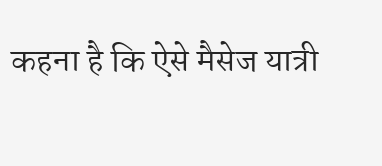कहना है कि ऐसे मैसेज यात्री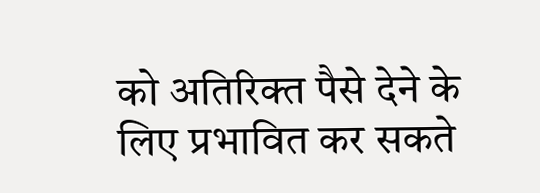को अतिरिक्त पैसे देने के लिए प्रभावित कर सकते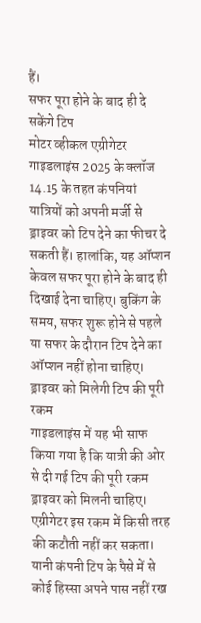हैं।
सफर पूरा होने के बाद ही दे सकेंगे टिप
मोटर व्हीकल एग्रीगेटर गाइडलाइंस 2025 के क्लॉज 14.15 के तहत कंपनियां यात्रियों को अपनी मर्जी से ड्राइवर को टिप देने का फीचर दे सकती हैं। हालांकि, यह ऑप्शन केवल सफर पूरा होने के बाद ही दिखाई देना चाहिए। बुकिंग के समय, सफर शुरू होने से पहले या सफर के दौरान टिप देने का ऑप्शन नहीं होना चाहिए।
ड्राइवर को मिलेगी टिप की पूरी रकम
गाइडलाइंस में यह भी साफ किया गया है कि यात्री की ओर से दी गई टिप की पूरी रकम ड्राइवर को मिलनी चाहिए। एग्रीगेटर इस रकम में किसी तरह की कटौती नहीं कर सकता। यानी कंपनी टिप के पैसे में से कोई हिस्सा अपने पास नहीं रख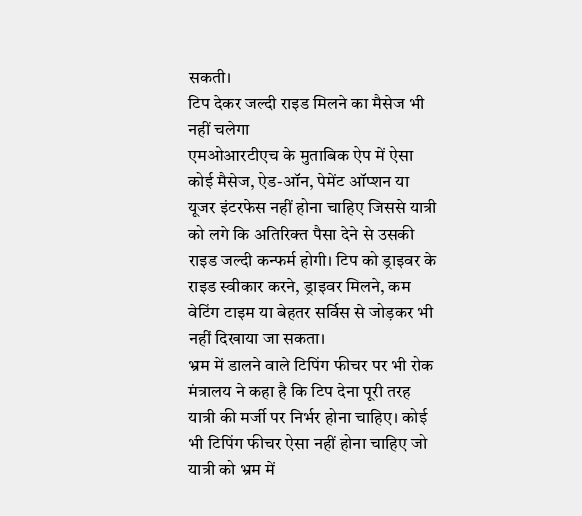सकती।
टिप देकर जल्दी राइड मिलने का मैसेज भी नहीं चलेगा
एमओआरटीएच के मुताबिक ऐप में ऐसा कोई मैसेज, ऐड-ऑन, पेमेंट ऑप्शन या यूजर इंटरफेस नहीं होना चाहिए जिससे यात्री को लगे कि अतिरिक्त पैसा देने से उसकी राइड जल्दी कन्फर्म होगी। टिप को ड्राइवर के राइड स्वीकार करने, ड्राइवर मिलने, कम वेटिंग टाइम या बेहतर सर्विस से जोड़कर भी नहीं दिखाया जा सकता।
भ्रम में डालने वाले टिपिंग फीचर पर भी रोक
मंत्रालय ने कहा है कि टिप देना पूरी तरह यात्री की मर्जी पर निर्भर होना चाहिए। कोई भी टिपिंग फीचर ऐसा नहीं होना चाहिए जो यात्री को भ्रम में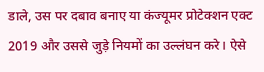डाले, उस पर दबाव बनाए या कंज्यूमर प्रोटेक्शन एक्ट 2019 और उससे जुड़े नियमों का उल्लंघन करे। ऐसे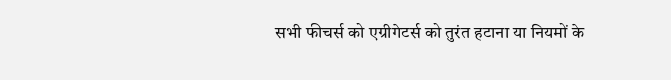सभी फीचर्स को एग्रीगेटर्स को तुरंत हटाना या नियमों के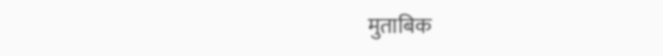मुताबिक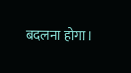बदलना होगा।